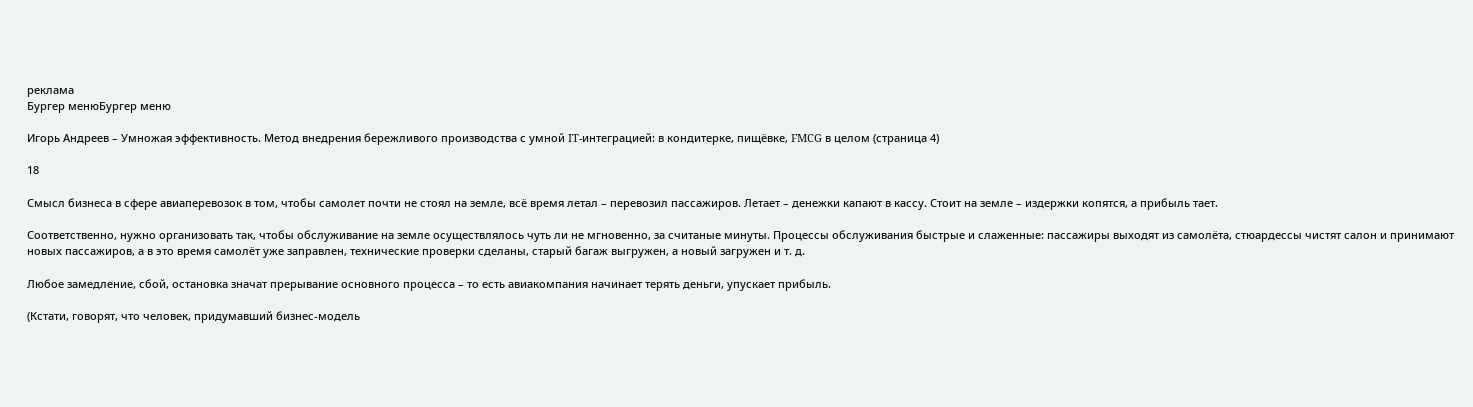реклама
Бургер менюБургер меню

Игорь Андреев – Умножая эффективность. Метод внедрения бережливого производства с умной IT-интеграцией: в кондитерке, пищёвке, FMCG в целом (страница 4)

18

Смысл бизнеса в сфере авиаперевозок в том, чтобы самолет почти не стоял на земле, всё время летал – перевозил пассажиров. Летает – денежки капают в кассу. Стоит на земле – издержки копятся, а прибыль тает.

Соответственно, нужно организовать так, чтобы обслуживание на земле осуществлялось чуть ли не мгновенно, за считаные минуты. Процессы обслуживания быстрые и слаженные: пассажиры выходят из самолёта, стюардессы чистят салон и принимают новых пассажиров, а в это время самолёт уже заправлен, технические проверки сделаны, старый багаж выгружен, а новый загружен и т. д.

Любое замедление, сбой, остановка значат прерывание основного процесса – то есть авиакомпания начинает терять деньги, упускает прибыль.

(Кстати, говорят, что человек, придумавший бизнес-модель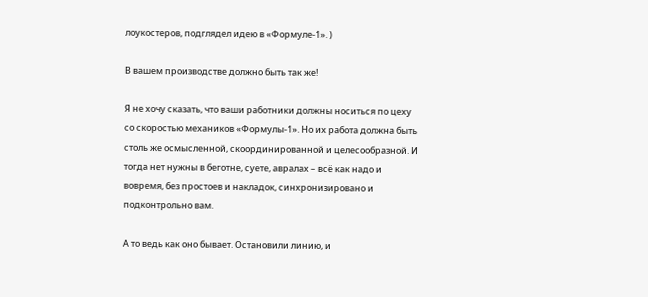лоукостеров, подглядел идею в «Формуле-1». )

В вашем производстве должно быть так же!

Я не хочу сказать, что ваши работники должны носиться по цеху со скоростью механиков «Формулы-1». Но их работа должна быть столь же осмысленной, скоординированной и целесообразной. И тогда нет нужны в беготне, суете, авралах – всё как надо и вовремя, без простоев и накладок, синхронизировано и подконтрольно вам.

А то ведь как оно бывает. Остановили линию, и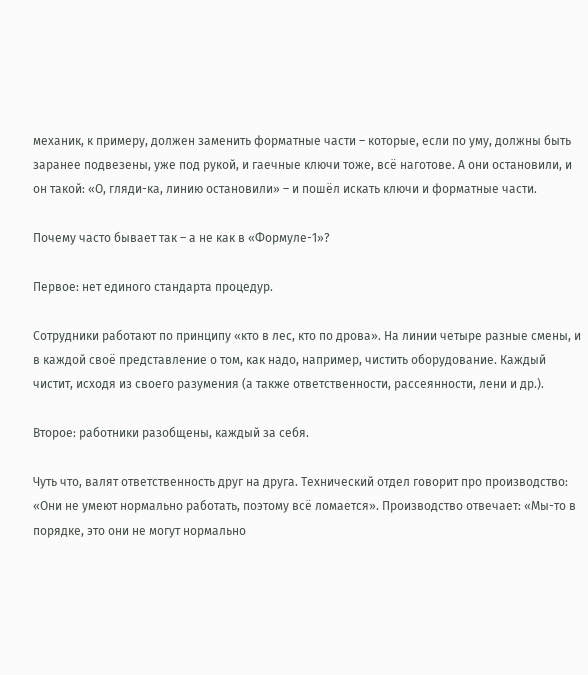механик, к примеру, должен заменить форматные части – которые, если по уму, должны быть заранее подвезены, уже под рукой, и гаечные ключи тоже, всё наготове. А они остановили, и он такой: «О, гляди-ка, линию остановили» – и пошёл искать ключи и форматные части.

Почему часто бывает так – а не как в «Формуле-1»?

Первое: нет единого стандарта процедур.

Сотрудники работают по принципу «кто в лес, кто по дрова». На линии четыре разные смены, и в каждой своё представление о том, как надо, например, чистить оборудование. Каждый чистит, исходя из своего разумения (а также ответственности, рассеянности, лени и др.).

Второе: работники разобщены, каждый за себя.

Чуть что, валят ответственность друг на друга. Технический отдел говорит про производство: «Они не умеют нормально работать, поэтому всё ломается». Производство отвечает: «Мы-то в порядке, это они не могут нормально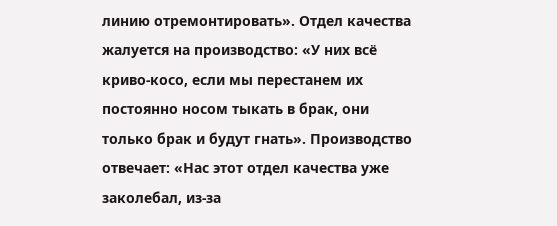линию отремонтировать». Отдел качества жалуется на производство: «У них всё криво-косо, если мы перестанем их постоянно носом тыкать в брак, они только брак и будут гнать». Производство отвечает: «Нас этот отдел качества уже заколебал, из-за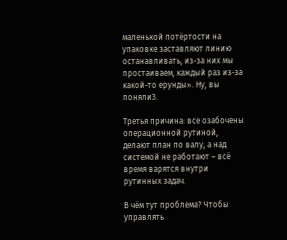маленькой потёртости на упаковке заставляют линию останавливать, из-за них мы простаиваем, каждый раз из-за какой-то ерунды». Ну, вы поняли3.

Третья причина: все озабочены операционной рутиной, делают план по валу, а над системой не работают – всё время варятся внутри рутинных задач.

В чём тут проблема? Чтобы управлять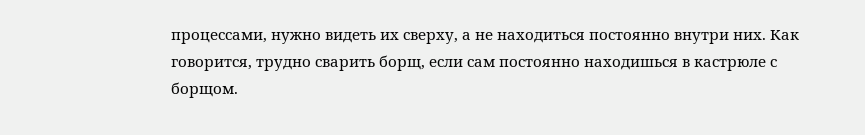процессами, нужно видеть их сверху, а не находиться постоянно внутри них. Как говорится, трудно сварить борщ, если сам постоянно находишься в кастрюле с борщом.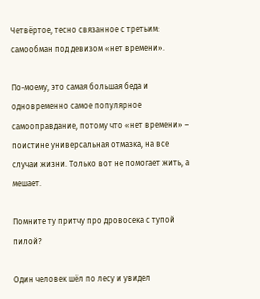Четвёртое, тесно связанное с третьим: самообман под девизом «нет времени».

По-моему, это самая большая беда и одновременно самое популярное самооправдание, потому что «нет времени» – поистине универсальная отмазка, на все случаи жизни. Только вот не помогает жить, а мешает.

Помните ту притчу про дровосека с тупой пилой?

Один человек шёл по лесу и увидел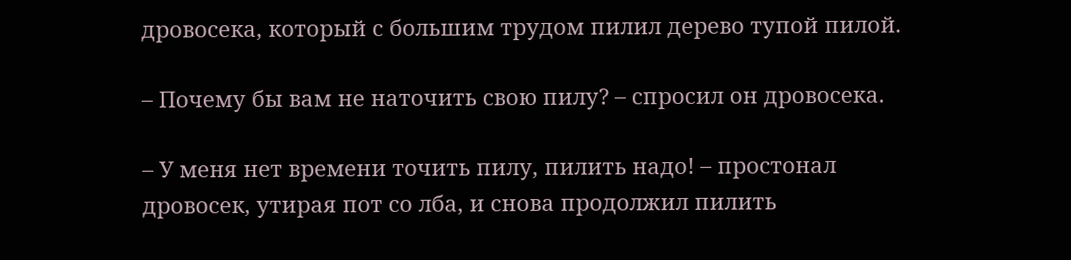дровосека, который с большим трудом пилил дерево тупой пилой.

– Почему бы вам не наточить свою пилу? – спросил он дровосека.

– У меня нет времени точить пилу, пилить надо! – простонал дровосек, утирая пот со лба, и снова продолжил пилить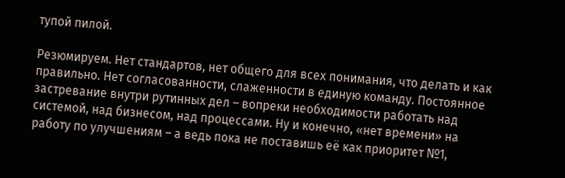тупой пилой.

Резюмируем. Нет стандартов, нет общего для всех понимания, что делать и как правильно. Нет согласованности, слаженности в единую команду. Постоянное застревание внутри рутинных дел – вопреки необходимости работать над системой, над бизнесом, над процессами. Ну и конечно, «нет времени» на работу по улучшениям – а ведь пока не поставишь её как приоритет №1,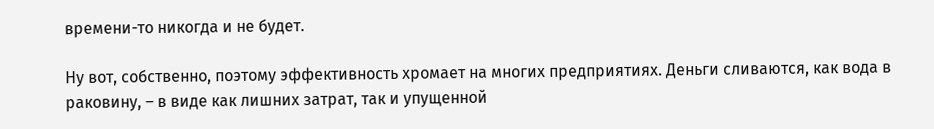времени-то никогда и не будет.

Ну вот, собственно, поэтому эффективность хромает на многих предприятиях. Деньги сливаются, как вода в раковину, – в виде как лишних затрат, так и упущенной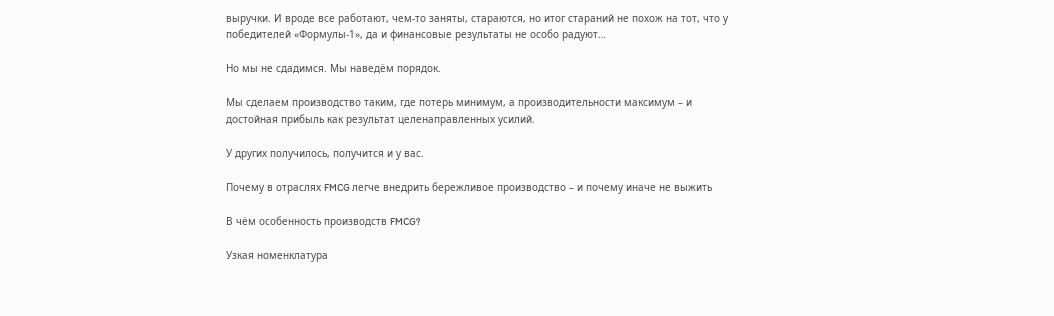выручки. И вроде все работают, чем-то заняты, стараются, но итог стараний не похож на тот, что у победителей «Формулы-1», да и финансовые результаты не особо радуют…

Но мы не сдадимся. Мы наведём порядок.

Мы сделаем производство таким, где потерь минимум, а производительности максимум – и достойная прибыль как результат целенаправленных усилий.

У других получилось, получится и у вас.

Почему в отраслях FMCG легче внедрить бережливое производство – и почему иначе не выжить

В чём особенность производств FMCG?

Узкая номенклатура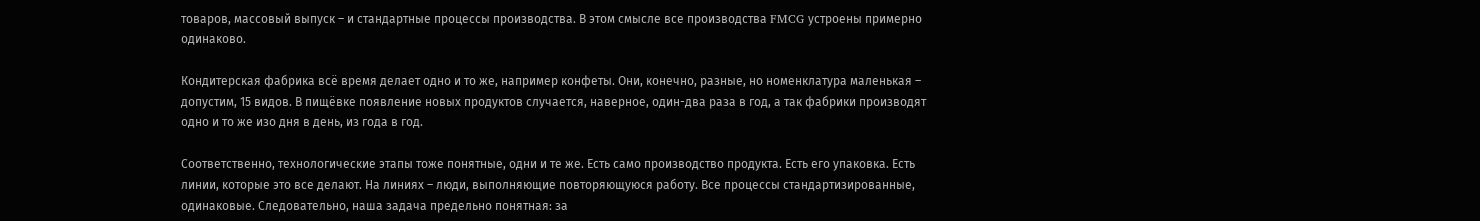товаров, массовый выпуск – и стандартные процессы производства. В этом смысле все производства FMCG устроены примерно одинаково.

Кондитерская фабрика всё время делает одно и то же, например конфеты. Они, конечно, разные, но номенклатура маленькая – допустим, 15 видов. В пищёвке появление новых продуктов случается, наверное, один-два раза в год, а так фабрики производят одно и то же изо дня в день, из года в год.

Соответственно, технологические этапы тоже понятные, одни и те же. Есть само производство продукта. Есть его упаковка. Есть линии, которые это все делают. На линиях – люди, выполняющие повторяющуюся работу. Все процессы стандартизированные, одинаковые. Следовательно, наша задача предельно понятная: за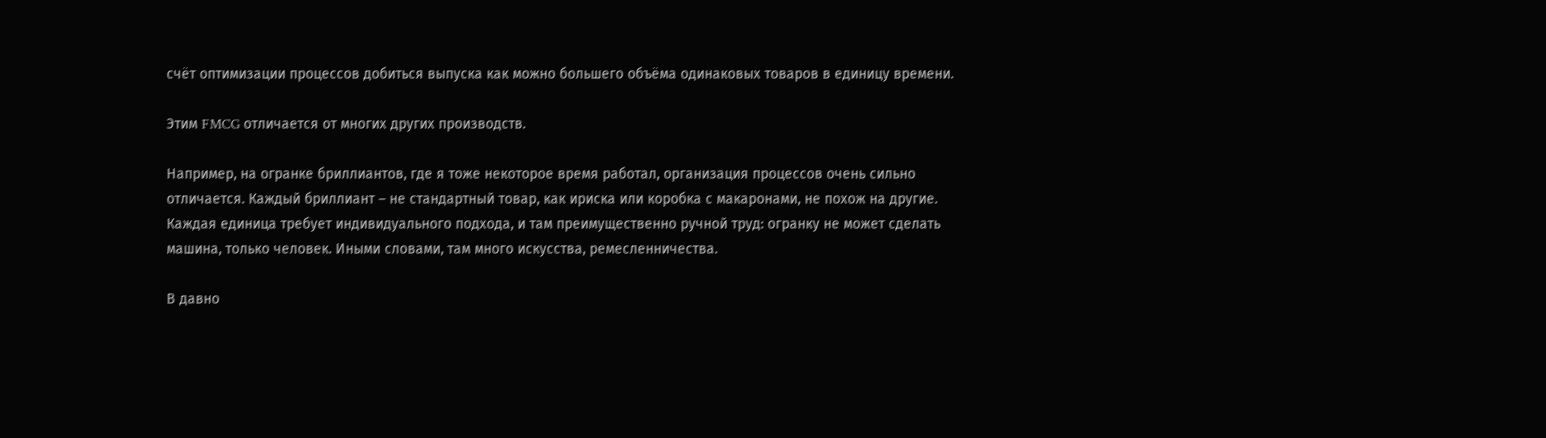счёт оптимизации процессов добиться выпуска как можно большего объёма одинаковых товаров в единицу времени.

Этим FMCG отличается от многих других производств.

Например, на огранке бриллиантов, где я тоже некоторое время работал, организация процессов очень сильно отличается. Каждый бриллиант – не стандартный товар, как ириска или коробка с макаронами, не похож на другие. Каждая единица требует индивидуального подхода, и там преимущественно ручной труд: огранку не может сделать машина, только человек. Иными словами, там много искусства, ремесленничества.

В давно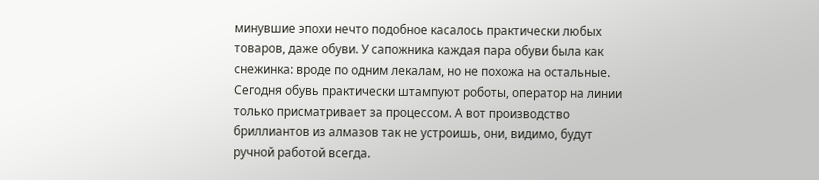минувшие эпохи нечто подобное касалось практически любых товаров, даже обуви. У сапожника каждая пара обуви была как снежинка: вроде по одним лекалам, но не похожа на остальные. Сегодня обувь практически штампуют роботы, оператор на линии только присматривает за процессом. А вот производство бриллиантов из алмазов так не устроишь, они, видимо, будут ручной работой всегда.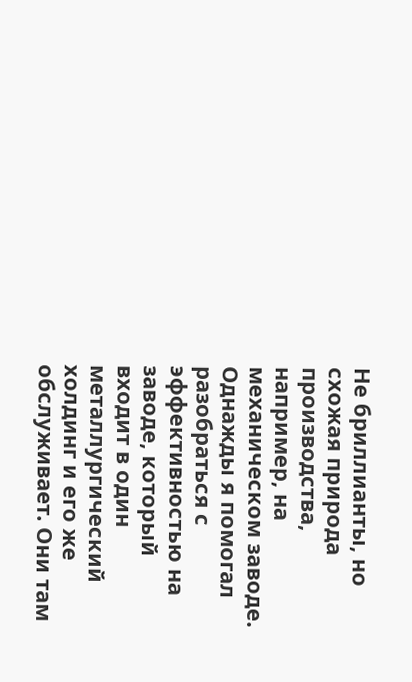Не бриллианты, но схожая природа производства, например, на механическом заводе. Однажды я помогал разобраться с эффективностью на заводе, который входит в один металлургический холдинг и его же обслуживает. Они там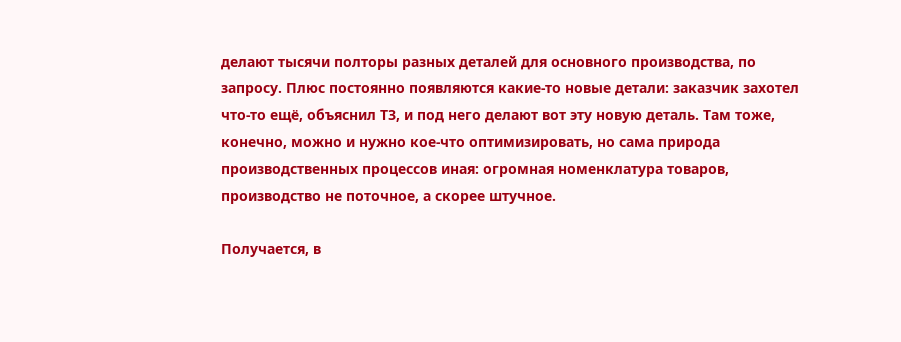делают тысячи полторы разных деталей для основного производства, по запросу. Плюс постоянно появляются какие-то новые детали: заказчик захотел что-то ещё, объяснил ТЗ, и под него делают вот эту новую деталь. Там тоже, конечно, можно и нужно кое-что оптимизировать, но сама природа производственных процессов иная: огромная номенклатура товаров, производство не поточное, а скорее штучное.

Получается, в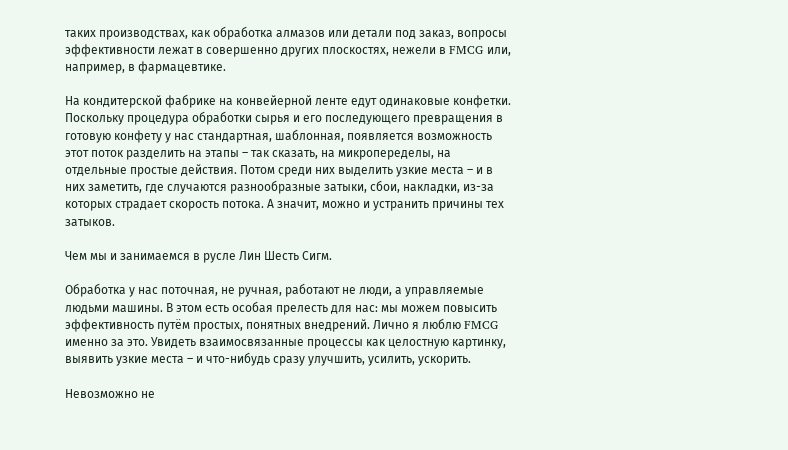таких производствах, как обработка алмазов или детали под заказ, вопросы эффективности лежат в совершенно других плоскостях, нежели в FMCG или, например, в фармацевтике.

На кондитерской фабрике на конвейерной ленте едут одинаковые конфетки. Поскольку процедура обработки сырья и его последующего превращения в готовую конфету у нас стандартная, шаблонная, появляется возможность этот поток разделить на этапы – так сказать, на микропеределы, на отдельные простые действия. Потом среди них выделить узкие места – и в них заметить, где случаются разнообразные затыки, сбои, накладки, из-за которых страдает скорость потока. А значит, можно и устранить причины тех затыков.

Чем мы и занимаемся в русле Лин Шесть Сигм.

Обработка у нас поточная, не ручная, работают не люди, а управляемые людьми машины. В этом есть особая прелесть для нас: мы можем повысить эффективность путём простых, понятных внедрений. Лично я люблю FMCG именно за это. Увидеть взаимосвязанные процессы как целостную картинку, выявить узкие места – и что-нибудь сразу улучшить, усилить, ускорить.

Невозможно не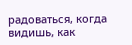радоваться, когда видишь, как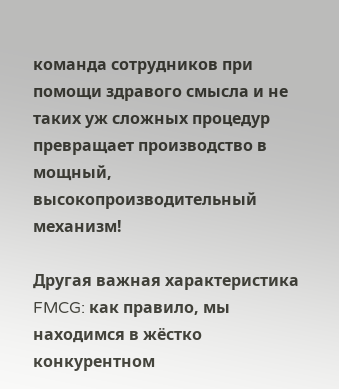команда сотрудников при помощи здравого смысла и не таких уж сложных процедур превращает производство в мощный, высокопроизводительный механизм!

Другая важная характеристика FMCG: как правило, мы находимся в жёстко конкурентном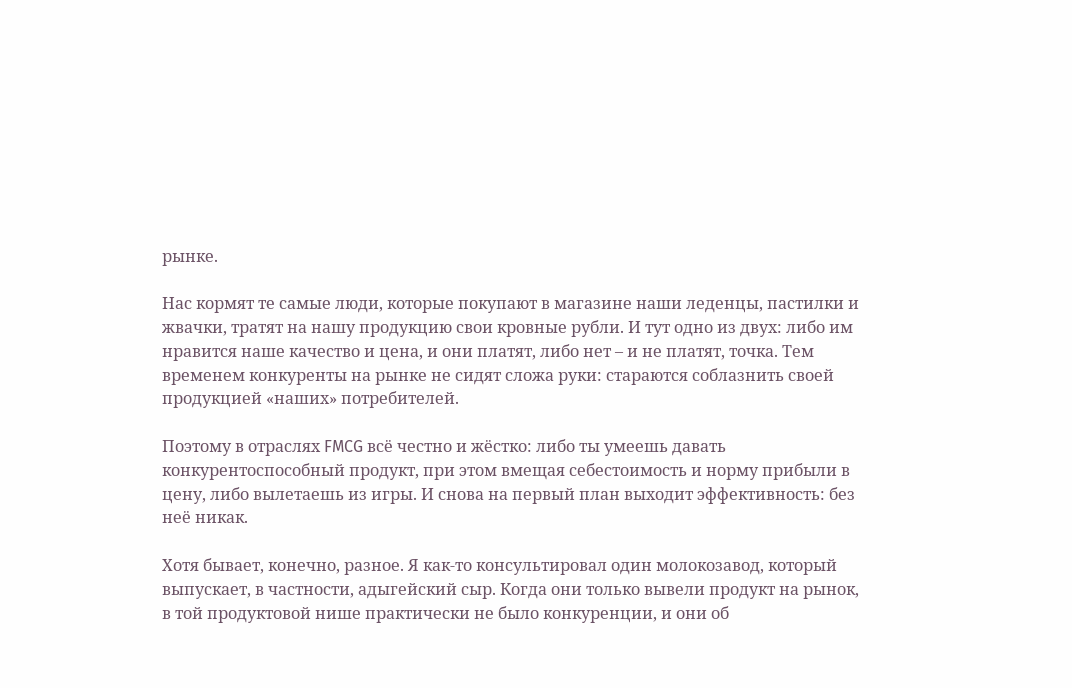рынке.

Нас кормят те самые люди, которые покупают в магазине наши леденцы, пастилки и жвачки, тратят на нашу продукцию свои кровные рубли. И тут одно из двух: либо им нравится наше качество и цена, и они платят, либо нет – и не платят, точка. Тем временем конкуренты на рынке не сидят сложа руки: стараются соблазнить своей продукцией «наших» потребителей.

Поэтому в отраслях FMCG всё честно и жёстко: либо ты умеешь давать конкурентоспособный продукт, при этом вмещая себестоимость и норму прибыли в цену, либо вылетаешь из игры. И снова на первый план выходит эффективность: без неё никак.

Хотя бывает, конечно, разное. Я как-то консультировал один молокозавод, который выпускает, в частности, адыгейский сыр. Когда они только вывели продукт на рынок, в той продуктовой нише практически не было конкуренции, и они об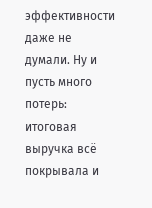эффективности даже не думали. Ну и пусть много потерь: итоговая выручка всё покрывала и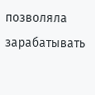позволяла зарабатывать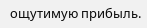ощутимую прибыль.